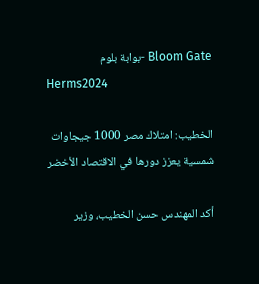Bloom Gate -بوابة بلوم
Herms2024

الخطيب: امتلاك مصر 1000 جيجاوات شمسية يعزز دورها في الاقتصاد الأخضر

أكد المهندس حسن الخطيب، وزير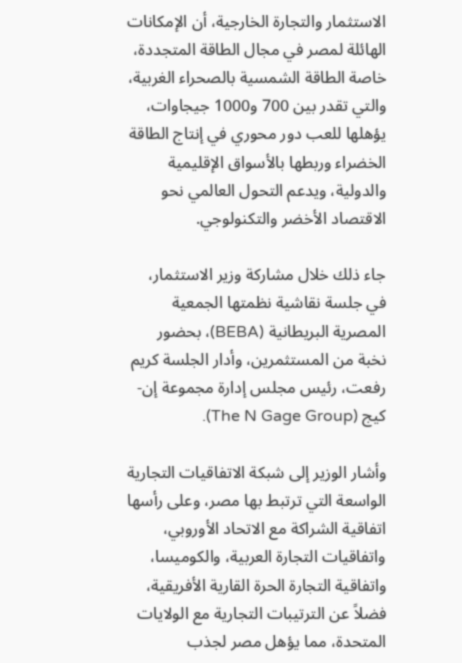الاستثمار والتجارة الخارجية، أن الإمكانات الهائلة لمصر في مجال الطاقة المتجددة، خاصة الطاقة الشمسية بالصحراء الغربية، والتي تقدر بين 700 و1000 جيجاوات، يؤهلها للعب دور محوري في إنتاج الطاقة الخضراء وربطها بالأسواق الإقليمية والدولية، ويدعم التحول العالمي نحو الاقتصاد الأخضر والتكنولوجي.

جاء ذلك خلال مشاركة وزير الاستثمار، في جلسة نقاشية نظمتها الجمعية المصرية البريطانية (BEBA)، بحضور نخبة من المستثمرين، وأدار الجلسة كريم رفعت، رئيس مجلس إدارة مجموعة إن-كيج (The N Gage Group).

وأشار الوزير إلى شبكة الاتفاقيات التجارية الواسعة التي ترتبط بها مصر، وعلى رأسها اتفاقية الشراكة مع الاتحاد الأوروبي، واتفاقيات التجارة العربية، والكوميسا، واتفاقية التجارة الحرة القارية الأفريقية، فضلاً عن الترتيبات التجارية مع الولايات المتحدة، مما يؤهل مصر لجذب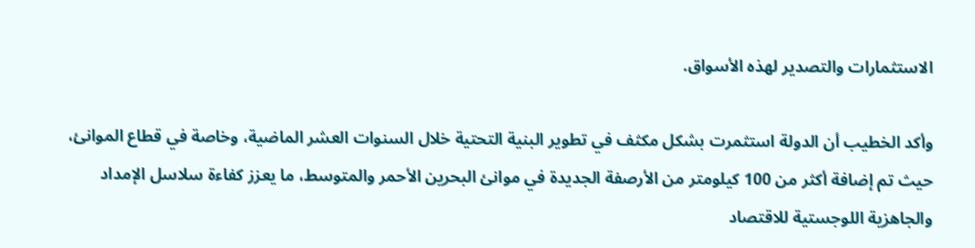الاستثمارات والتصدير لهذه الأسواق.

وأكد الخطيب أن الدولة استثمرت بشكل مكثف في تطوير البنية التحتية خلال السنوات العشر الماضية، وخاصة في قطاع الموانئ، حيث تم إضافة أكثر من 100 كيلومتر من الأرصفة الجديدة في موانئ البحرين الأحمر والمتوسط، ما يعزز كفاءة سلاسل الإمداد والجاهزية اللوجستية للاقتصاد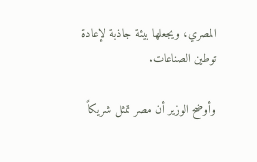المصري، ويجعلها بيئة جاذبة لإعادة توطين الصناعات.

وأوضح الوزير أن مصر تمثل شريكاً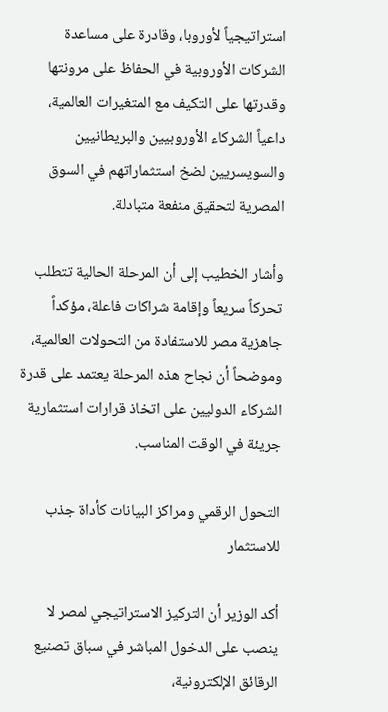استراتيجياً لأوروبا، وقادرة على مساعدة الشركات الأوروبية في الحفاظ على مرونتها وقدرتها على التكيف مع المتغيرات العالمية، داعياً الشركاء الأوروبيين والبريطانيين والسويسريين لضخ استثماراتهم في السوق المصرية لتحقيق منفعة متبادلة.

وأشار الخطيب إلى أن المرحلة الحالية تتطلب تحركاً سريعاً وإقامة شراكات فاعلة، مؤكداً جاهزية مصر للاستفادة من التحولات العالمية، وموضحاً أن نجاح هذه المرحلة يعتمد على قدرة الشركاء الدوليين على اتخاذ قرارات استثمارية جريئة في الوقت المناسب.

التحول الرقمي ومراكز البيانات كأداة جذب للاستثمار

أكد الوزير أن التركيز الاستراتيجي لمصر لا ينصب على الدخول المباشر في سباق تصنيع الرقائق الإلكترونية،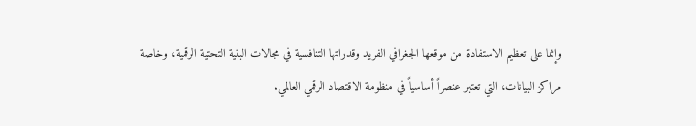وإنما على تعظيم الاستفادة من موقعها الجغرافي الفريد وقدراتها التنافسية في مجالات البنية التحتية الرقمية، وخاصة مراكز البيانات، التي تعتبر عنصراً أساسياً في منظومة الاقتصاد الرقمي العالمي.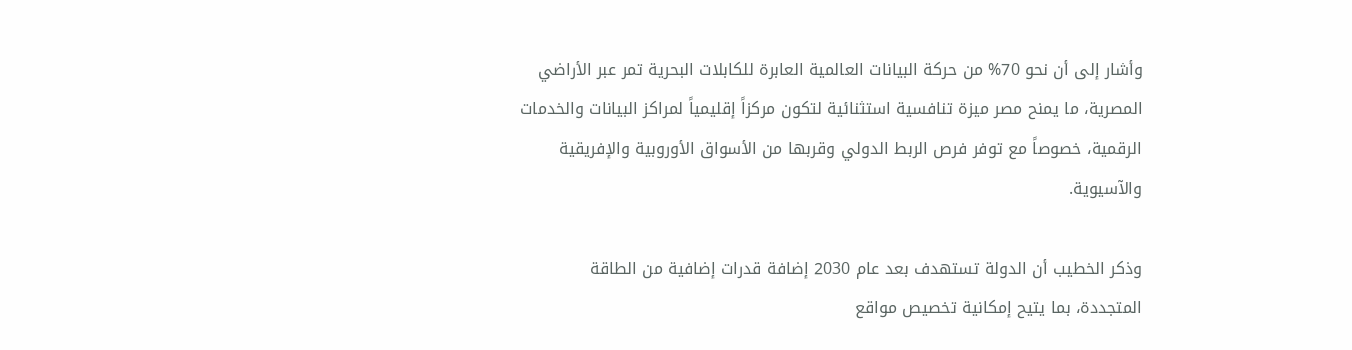وأشار إلى أن نحو 70% من حركة البيانات العالمية العابرة للكابلات البحرية تمر عبر الأراضي المصرية، ما يمنح مصر ميزة تنافسية استثنائية لتكون مركزاً إقليمياً لمراكز البيانات والخدمات الرقمية، خصوصاً مع توفر فرص الربط الدولي وقربها من الأسواق الأوروبية والإفريقية والآسيوية.

وذكر الخطيب أن الدولة تستهدف بعد عام 2030 إضافة قدرات إضافية من الطاقة المتجددة، بما يتيح إمكانية تخصيص مواقع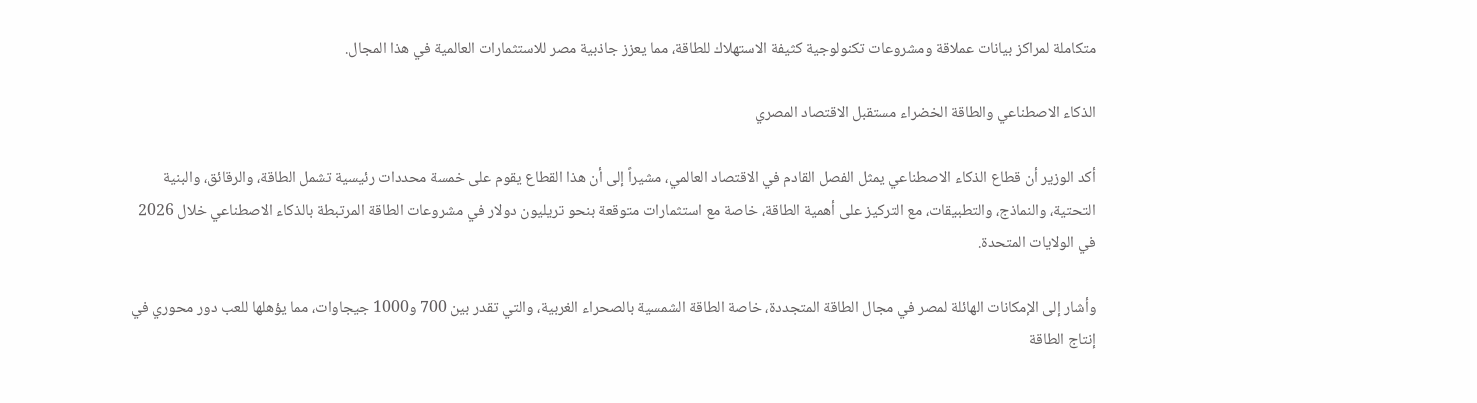متكاملة لمراكز بيانات عملاقة ومشروعات تكنولوجية كثيفة الاستهلاك للطاقة، مما يعزز جاذبية مصر للاستثمارات العالمية في هذا المجال.

الذكاء الاصطناعي والطاقة الخضراء مستقبل الاقتصاد المصري

أكد الوزير أن قطاع الذكاء الاصطناعي يمثل الفصل القادم في الاقتصاد العالمي، مشيراً إلى أن هذا القطاع يقوم على خمسة محددات رئيسية تشمل الطاقة، والرقائق، والبنية التحتية، والنماذج، والتطبيقات، مع التركيز على أهمية الطاقة، خاصة مع استثمارات متوقعة بنحو تريليون دولار في مشروعات الطاقة المرتبطة بالذكاء الاصطناعي خلال 2026 في الولايات المتحدة.

وأشار إلى الإمكانات الهائلة لمصر في مجال الطاقة المتجددة، خاصة الطاقة الشمسية بالصحراء الغربية، والتي تقدر بين 700 و1000 جيجاوات، مما يؤهلها للعب دور محوري في إنتاج الطاقة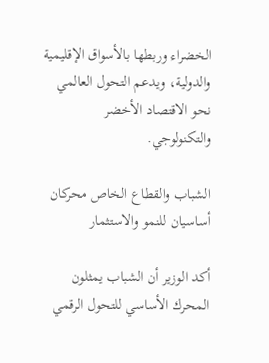الخضراء وربطها بالأسواق الإقليمية والدولية، ويدعم التحول العالمي نحو الاقتصاد الأخضر والتكنولوجي.

الشباب والقطاع الخاص محركان أساسيان للنمو والاستثمار

أكد الوزير أن الشباب يمثلون المحرك الأساسي للتحول الرقمي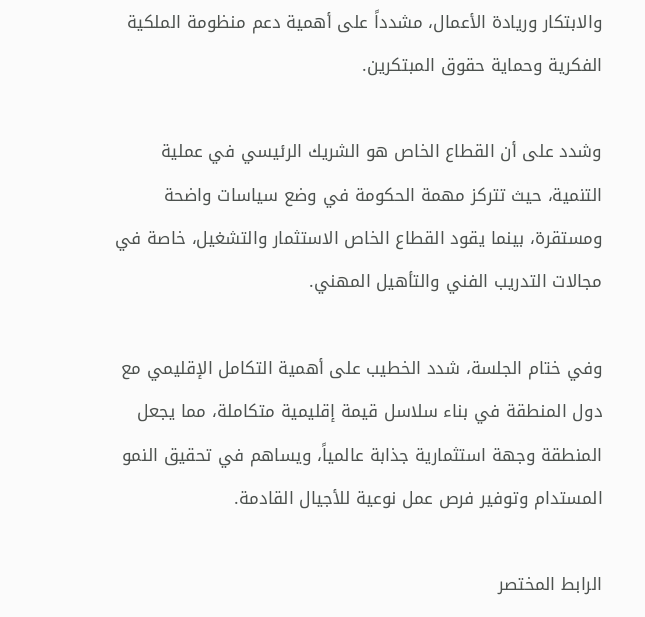والابتكار وريادة الأعمال، مشدداً على أهمية دعم منظومة الملكية الفكرية وحماية حقوق المبتكرين.

وشدد على أن القطاع الخاص هو الشريك الرئيسي في عملية التنمية، حيث تتركز مهمة الحكومة في وضع سياسات واضحة ومستقرة، بينما يقود القطاع الخاص الاستثمار والتشغيل، خاصة في مجالات التدريب الفني والتأهيل المهني.

وفي ختام الجلسة، شدد الخطيب على أهمية التكامل الإقليمي مع دول المنطقة في بناء سلاسل قيمة إقليمية متكاملة، مما يجعل المنطقة وجهة استثمارية جذابة عالمياً، ويساهم في تحقيق النمو المستدام وتوفير فرص عمل نوعية للأجيال القادمة.

الرابط المختصر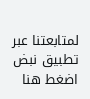لمتابعتنا عبر تطبيق نبض اضغط هنا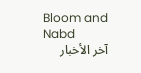Bloom and Nabd
آخر الأخبار